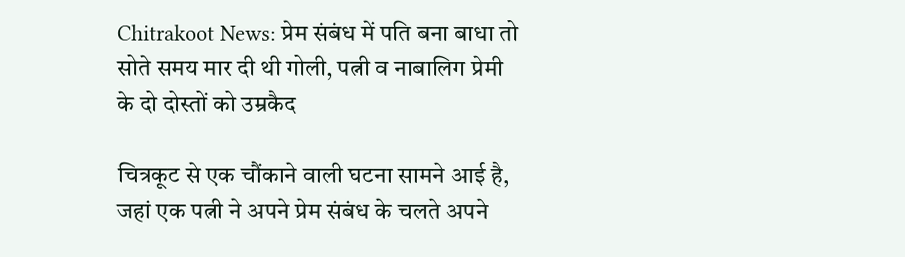Chitrakoot News: प्रेम संबंध में पति बना बाधा तो सोते समय मार दी थी गोली, पत्नी व नाबालिग प्रेमी के दो दोस्तों को उम्रकैद

चित्रकूट से एक चौंकाने वाली घटना सामने आई है, जहां एक पत्नी ने अपने प्रेम संबंध के चलते अपने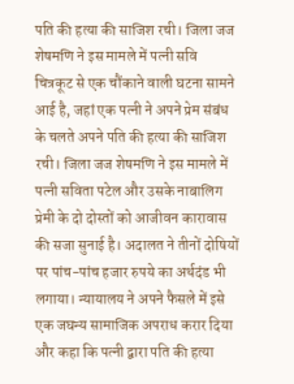पति की हत्या की साजिश रची। जिला जज शेषमणि ने इस मामले में पत्नी सवि
चित्रकूट से एक चौंकाने वाली घटना सामने आई है, जहां एक पत्नी ने अपने प्रेम संबंध के चलते अपने पति की हत्या की साजिश रची। जिला जज शेषमणि ने इस मामले में पत्नी सविता पटेल और उसके नाबालिग प्रेमी के दो दोस्तों को आजीवन कारावास की सजा सुनाई है। अदालत ने तीनों दोषियों पर पांच-पांच हजार रुपये का अर्थदंड भी लगाया। न्यायालय ने अपने फैसले में इसे एक जघन्य सामाजिक अपराध करार दिया और कहा कि पत्नी द्वारा पति की हत्या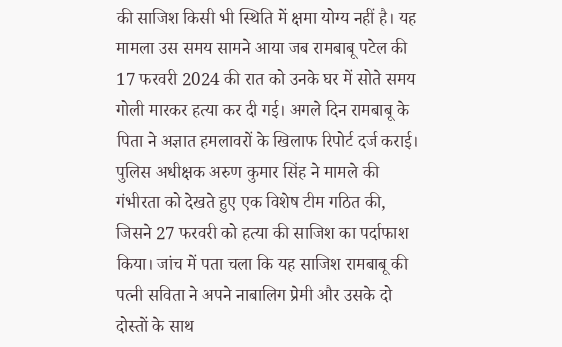की साजिश किसी भी स्थिति में क्षमा योग्य नहीं है। यह मामला उस समय सामने आया जब रामबाबू पटेल की 17 फरवरी 2024 की रात को उनके घर में सोते समय गोली मारकर हत्या कर दी गई। अगले दिन रामबाबू के पिता ने अज्ञात हमलावरों के खिलाफ रिपोर्ट दर्ज कराई।
पुलिस अधीक्षक अरुण कुमार सिंह ने मामले की गंभीरता को देखते हुए एक विशेष टीम गठित की, जिसने 27 फरवरी को हत्या की साजिश का पर्दाफाश किया। जांच में पता चला कि यह साजिश रामबाबू की पत्नी सविता ने अपने नाबालिग प्रेमी और उसके दो दोस्तों के साथ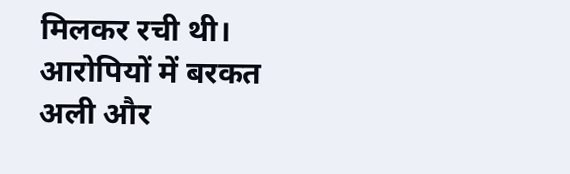मिलकर रची थी। आरोपियों में बरकत अली और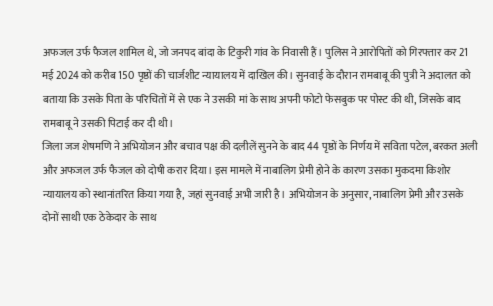अफजल उर्फ फैजल शामिल थे, जो जनपद बांदा के टिकुरी गांव के निवासी हैं। पुलिस ने आरोपितों को गिरफ्तार कर 21 मई 2024 को करीब 150 पृष्ठों की चार्जशीट न्यायालय में दाखिल की। सुनवाई के दौरान रामबाबू की पुत्री ने अदालत को बताया कि उसके पिता के परिचितों में से एक ने उसकी मां के साथ अपनी फोटो फेसबुक पर पोस्ट की थी, जिसके बाद रामबाबू ने उसकी पिटाई कर दी थी।
जिला जज शेषमणि ने अभियोजन और बचाव पक्ष की दलीलें सुनने के बाद 44 पृष्ठों के निर्णय में सविता पटेल, बरकत अली और अफजल उर्फ फैजल को दोषी करार दिया। इस मामले में नाबालिग प्रेमी होने के कारण उसका मुकदमा किशोर न्यायालय को स्थानांतरित किया गया है, जहां सुनवाई अभी जारी है। अभियोजन के अनुसार, नाबालिग प्रेमी और उसके दोनों साथी एक ठेकेदार के साथ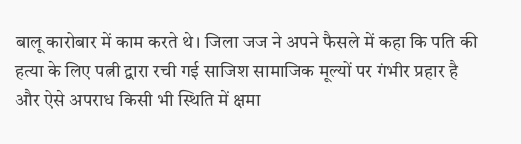बालू कारोबार में काम करते थे। जिला जज ने अपने फैसले में कहा कि पति की हत्या के लिए पत्नी द्वारा रची गई साजिश सामाजिक मूल्यों पर गंभीर प्रहार है और ऐसे अपराध किसी भी स्थिति में क्षमा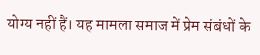योग्य नहीं हैं। यह मामला समाज में प्रेम संबंधों के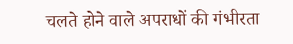चलते होने वाले अपराधों की गंभीरता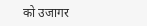को उजागर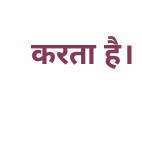करता है।